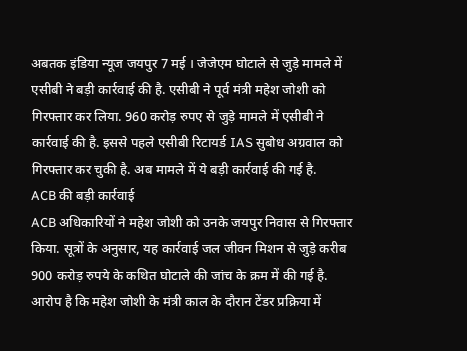अबतक इंडिया न्यूज जयपुर 7 मई । जेजेएम घोटाले से जुड़े मामले में एसीबी ने बड़ी कार्रवाई की है. एसीबी ने पूर्व मंत्री महेश जोशी को गिरफ्तार कर लिया. 960 करोड़ रुपए से जुड़े मामले में एसीबी ने कार्रवाई की है. इससे पहले एसीबी रिटायर्ड IAS सुबोध अग्रवाल को गिरफ्तार कर चुकी है. अब मामले में ये बड़ी कार्रवाई की गई है.
ACB की बड़ी कार्रवाई
ACB अधिकारियों ने महेश जोशी को उनके जयपुर निवास से गिरफ्तार किया. सूत्रों के अनुसार, यह कार्रवाई जल जीवन मिशन से जुड़े करीब 900 करोड़ रुपये के कथित घोटाले की जांच के क्रम में की गई है. आरोप है कि महेश जोशी के मंत्री काल के दौरान टेंडर प्रक्रिया में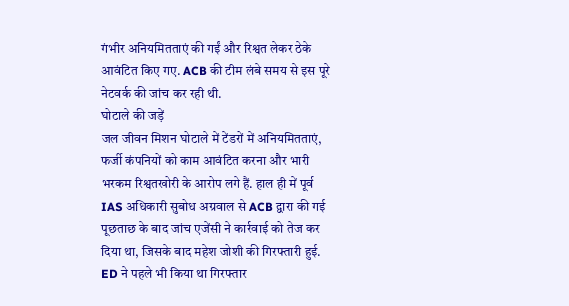गंभीर अनियमितताएं की गईं और रिश्वत लेकर ठेके आवंटित किए गए. ACB की टीम लंबे समय से इस पूरे नेटवर्क की जांच कर रही थी.
घोटाले की जड़ें
जल जीवन मिशन घोटाले में टेंडरों में अनियमितताएं, फर्जी कंपनियों को काम आवंटित करना और भारी भरकम रिश्वतखोरी के आरोप लगे हैं. हाल ही में पूर्व IAS अधिकारी सुबोध अग्रवाल से ACB द्वारा की गई पूछताछ के बाद जांच एजेंसी ने कार्रवाई को तेज कर दिया था, जिसके बाद महेश जोशी की गिरफ्तारी हुई.
ED ने पहले भी किया था गिरफ्तार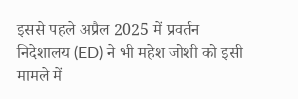इससे पहले अप्रैल 2025 में प्रवर्तन निदेशालय (ED) ने भी महेश जोशी को इसी मामले में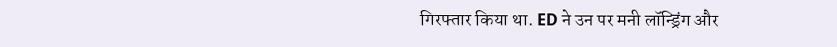गिरफ्तार किया था. ED ने उन पर मनी लॉन्ड्रिंग और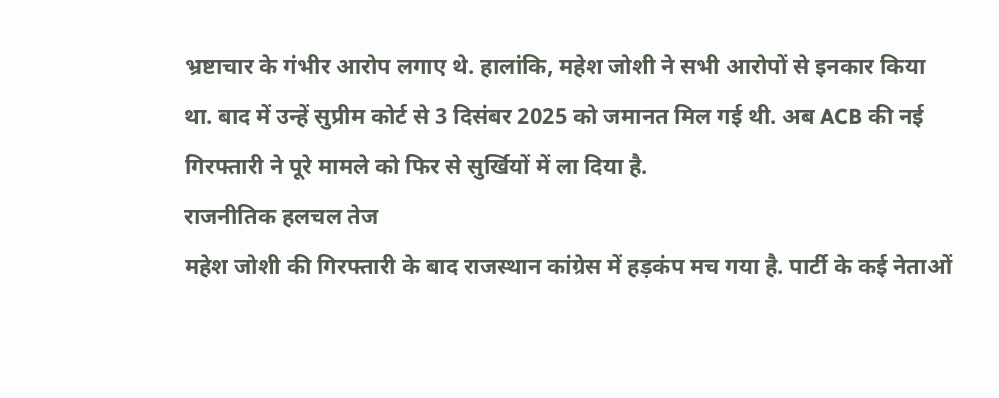भ्रष्टाचार के गंभीर आरोप लगाए थे. हालांकि, महेश जोशी ने सभी आरोपों से इनकार किया था. बाद में उन्हें सुप्रीम कोर्ट से 3 दिसंबर 2025 को जमानत मिल गई थी. अब ACB की नई गिरफ्तारी ने पूरे मामले को फिर से सुर्खियों में ला दिया है.
राजनीतिक हलचल तेज
महेश जोशी की गिरफ्तारी के बाद राजस्थान कांग्रेस में हड़कंप मच गया है. पार्टी के कई नेताओं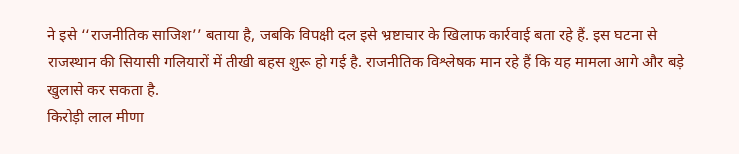ने इसे ‘‘राजनीतिक साजिश’’ बताया है, जबकि विपक्षी दल इसे भ्रष्टाचार के खिलाफ कार्रवाई बता रहे हैं. इस घटना से राजस्थान की सियासी गलियारों में तीखी बहस शुरू हो गई है. राजनीतिक विश्लेषक मान रहे हैं कि यह मामला आगे और बड़े खुलासे कर सकता है.
किरोड़ी लाल मीणा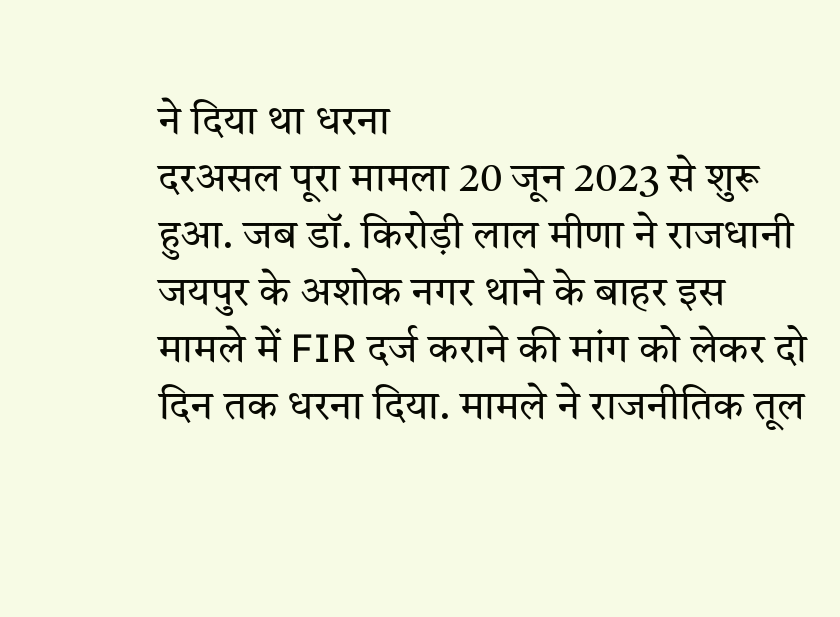ने दिया था धरना
दरअसल पूरा मामला 20 जून 2023 से शुरू हुआ. जब डॉ. किरोड़ी लाल मीणा ने राजधानी जयपुर के अशोक नगर थाने के बाहर इस मामले में FIR दर्ज कराने की मांग को लेकर दो दिन तक धरना दिया. मामले ने राजनीतिक तूल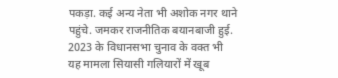पकड़ा. कई अन्य नेता भी अशोक नगर थाने पहुंचे. जमकर राजनीतिक बयानबाजी हुई. 2023 के विधानसभा चुनाव के वक्त भी यह मामला सियासी गलियारों में खूब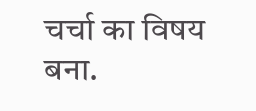चर्चा का विषय बना.